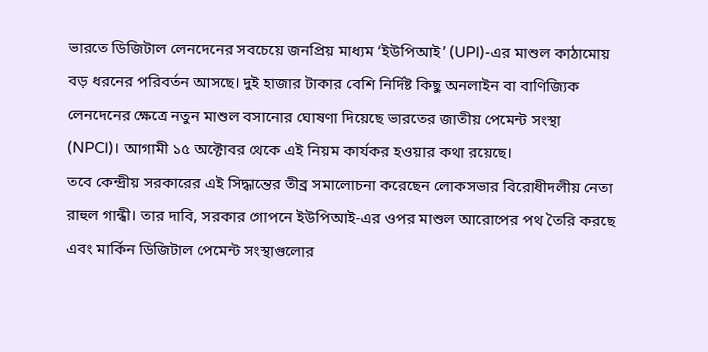ভারতে ডিজিটাল লেনদেনের সবচেয়ে জনপ্রিয় মাধ্যম ‘ইউপিআই’ (UPI)-এর মাশুল কাঠামোয় বড় ধরনের পরিবর্তন আসছে। দুই হাজার টাকার বেশি নির্দিষ্ট কিছু অনলাইন বা বাণিজ্যিক লেনদেনের ক্ষেত্রে নতুন মাশুল বসানোর ঘোষণা দিয়েছে ভারতের জাতীয় পেমেন্ট সংস্থা (NPCI)। আগামী ১৫ অক্টোবর থেকে এই নিয়ম কার্যকর হওয়ার কথা রয়েছে।
তবে কেন্দ্রীয় সরকারের এই সিদ্ধান্তের তীব্র সমালোচনা করেছেন লোকসভার বিরোধীদলীয় নেতা রাহুল গান্ধী। তার দাবি, সরকার গোপনে ইউপিআই-এর ওপর মাশুল আরোপের পথ তৈরি করছে এবং মার্কিন ডিজিটাল পেমেন্ট সংস্থাগুলোর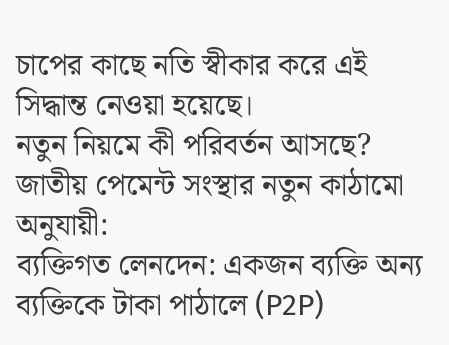চাপের কাছে নতি স্বীকার করে এই সিদ্ধান্ত নেওয়া হয়েছে।
নতুন নিয়মে কী পরিবর্তন আসছে?
জাতীয় পেমেন্ট সংস্থার নতুন কাঠামো অনুযায়ী:
ব্যক্তিগত লেনদেন: একজন ব্যক্তি অন্য ব্যক্তিকে টাকা পাঠালে (P2P)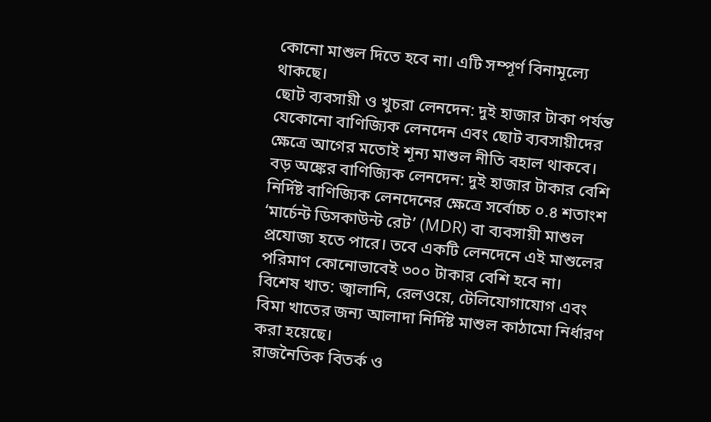কোনো মাশুল দিতে হবে না। এটি সম্পূর্ণ বিনামূল্যে থাকছে।
ছোট ব্যবসায়ী ও খুচরা লেনদেন: দুই হাজার টাকা পর্যন্ত যেকোনো বাণিজ্যিক লেনদেন এবং ছোট ব্যবসায়ীদের ক্ষেত্রে আগের মতোই শূন্য মাশুল নীতি বহাল থাকবে।
বড় অঙ্কের বাণিজ্যিক লেনদেন: দুই হাজার টাকার বেশি নির্দিষ্ট বাণিজ্যিক লেনদেনের ক্ষেত্রে সর্বোচ্চ ০.৪ শতাংশ ‘মার্চেন্ট ডিসকাউন্ট রেট’ (MDR) বা ব্যবসায়ী মাশুল প্রযোজ্য হতে পারে। তবে একটি লেনদেনে এই মাশুলের পরিমাণ কোনোভাবেই ৩০০ টাকার বেশি হবে না।
বিশেষ খাত: জ্বালানি, রেলওয়ে, টেলিযোগাযোগ এবং বিমা খাতের জন্য আলাদা নির্দিষ্ট মাশুল কাঠামো নির্ধারণ করা হয়েছে।
রাজনৈতিক বিতর্ক ও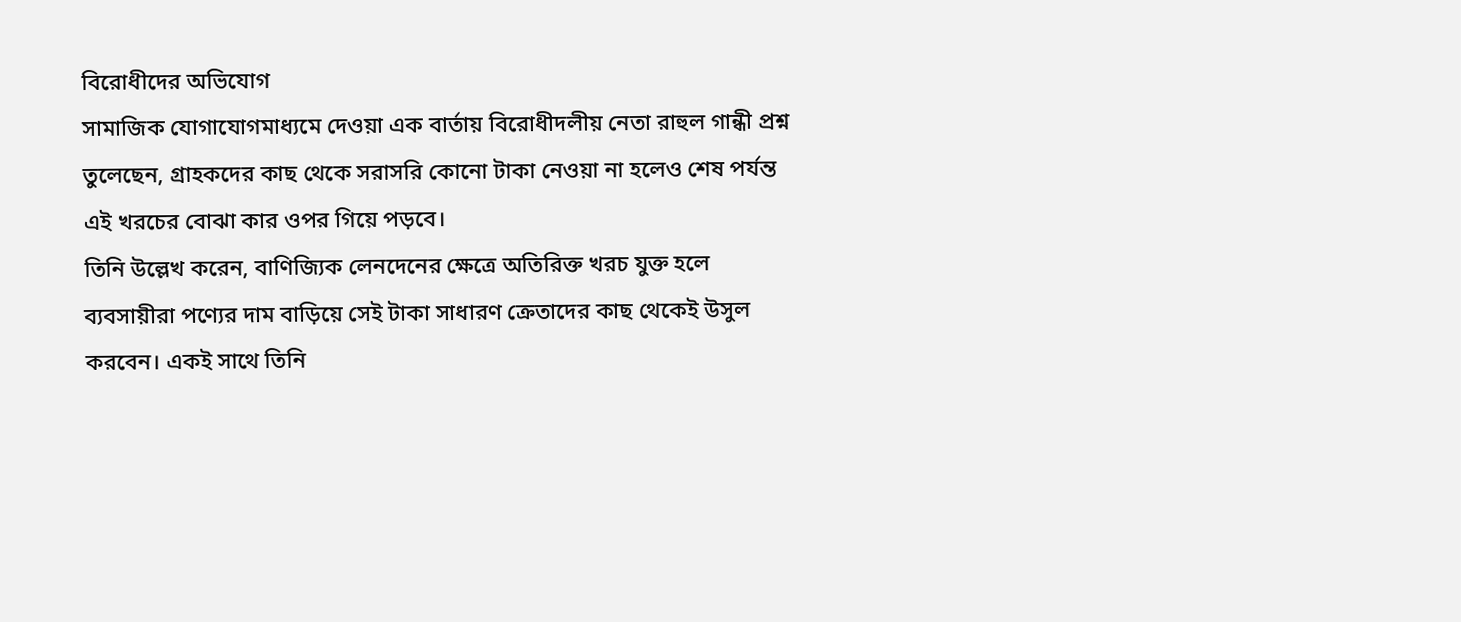বিরোধীদের অভিযোগ
সামাজিক যোগাযোগমাধ্যমে দেওয়া এক বার্তায় বিরোধীদলীয় নেতা রাহুল গান্ধী প্রশ্ন তুলেছেন, গ্রাহকদের কাছ থেকে সরাসরি কোনো টাকা নেওয়া না হলেও শেষ পর্যন্ত এই খরচের বোঝা কার ওপর গিয়ে পড়বে।
তিনি উল্লেখ করেন, বাণিজ্যিক লেনদেনের ক্ষেত্রে অতিরিক্ত খরচ যুক্ত হলে ব্যবসায়ীরা পণ্যের দাম বাড়িয়ে সেই টাকা সাধারণ ক্রেতাদের কাছ থেকেই উসুল করবেন। একই সাথে তিনি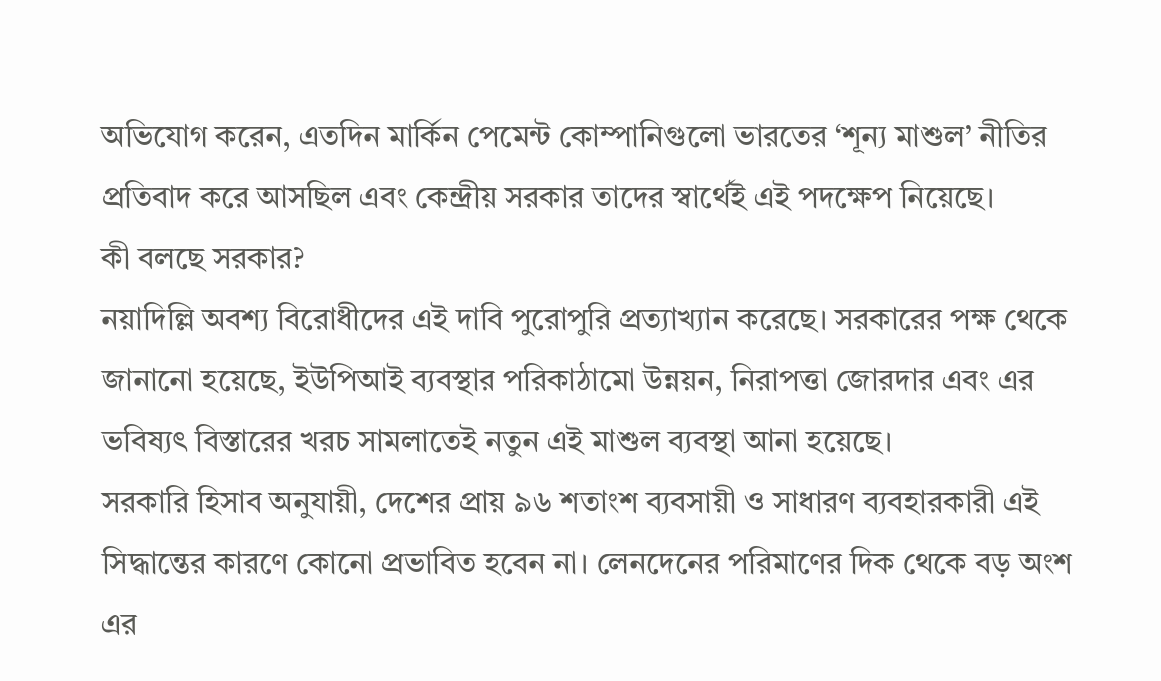অভিযোগ করেন, এতদিন মার্কিন পেমেন্ট কোম্পানিগুলো ভারতের ‘শূন্য মাশুল’ নীতির প্রতিবাদ করে আসছিল এবং কেন্দ্রীয় সরকার তাদের স্বার্থেই এই পদক্ষেপ নিয়েছে।
কী বলছে সরকার?
নয়াদিল্লি অবশ্য বিরোধীদের এই দাবি পুরোপুরি প্রত্যাখ্যান করেছে। সরকারের পক্ষ থেকে জানানো হয়েছে, ইউপিআই ব্যবস্থার পরিকাঠামো উন্নয়ন, নিরাপত্তা জোরদার এবং এর ভবিষ্যৎ বিস্তারের খরচ সামলাতেই নতুন এই মাশুল ব্যবস্থা আনা হয়েছে।
সরকারি হিসাব অনুযায়ী, দেশের প্রায় ৯৬ শতাংশ ব্যবসায়ী ও সাধারণ ব্যবহারকারী এই সিদ্ধান্তের কারণে কোনো প্রভাবিত হবেন না। লেনদেনের পরিমাণের দিক থেকে বড় অংশ এর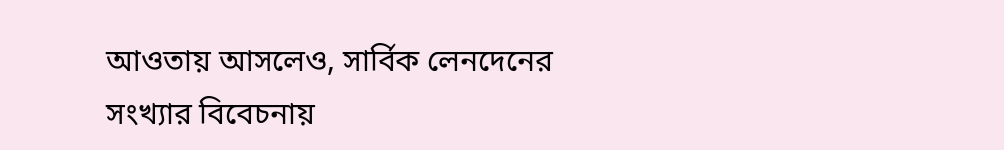আওতায় আসলেও, সার্বিক লেনদেনের সংখ্যার বিবেচনায়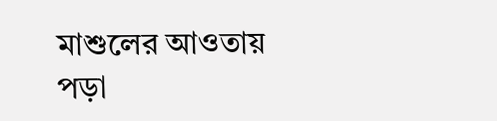মাশুলের আওতায় পড়া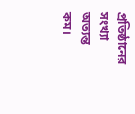প্রতিষ্ঠানের সংখ্যা অত্যন্ত কম।